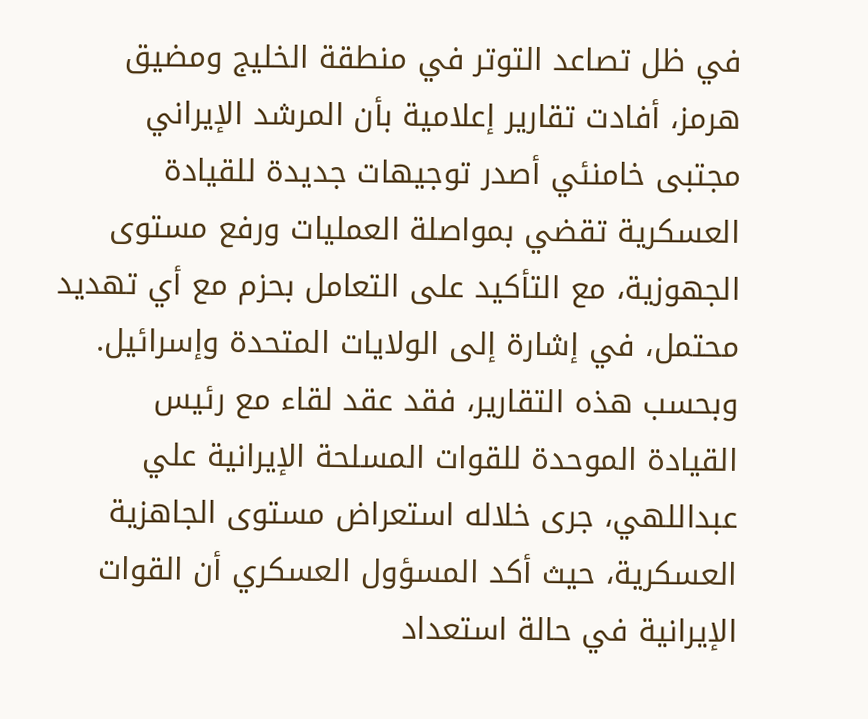في ظل تصاعد التوتر في منطقة الخليج ومضيق هرمز، أفادت تقارير إعلامية بأن المرشد الإيراني مجتبى خامنئي أصدر توجيهات جديدة للقيادة العسكرية تقضي بمواصلة العمليات ورفع مستوى الجهوزية، مع التأكيد على التعامل بحزم مع أي تهديد محتمل، في إشارة إلى الولايات المتحدة وإسرائيل.
وبحسب هذه التقارير، فقد عقد لقاء مع رئيس القيادة الموحدة للقوات المسلحة الإيرانية علي عبداللهي، جرى خلاله استعراض مستوى الجاهزية العسكرية، حيث أكد المسؤول العسكري أن القوات الإيرانية في حالة استعداد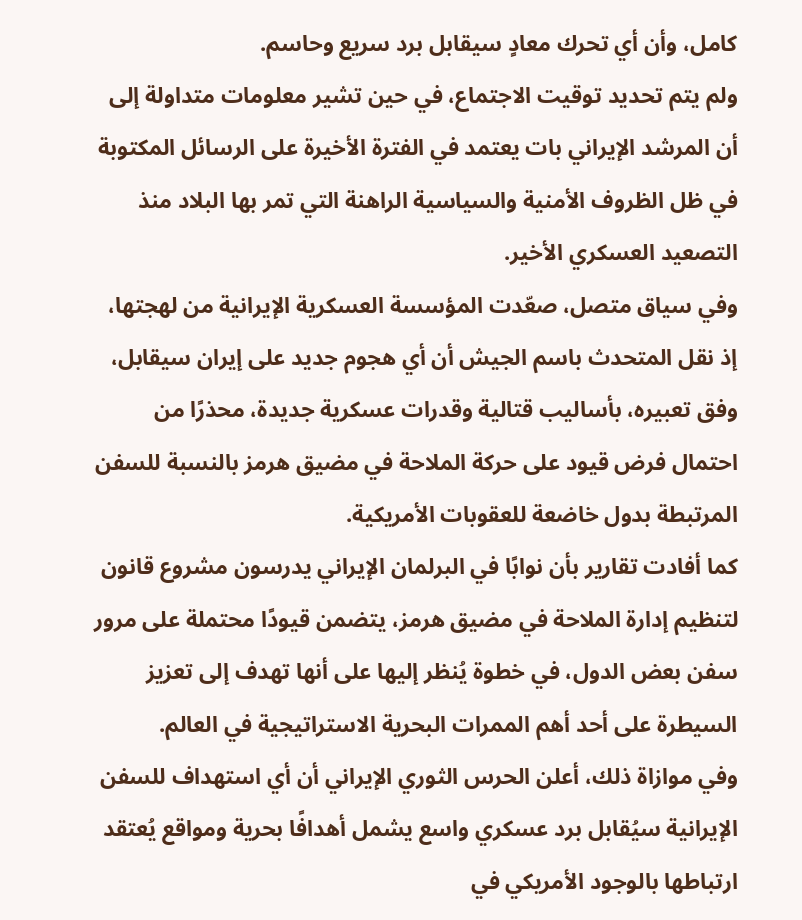كامل، وأن أي تحرك معادٍ سيقابل برد سريع وحاسم.
ولم يتم تحديد توقيت الاجتماع، في حين تشير معلومات متداولة إلى أن المرشد الإيراني بات يعتمد في الفترة الأخيرة على الرسائل المكتوبة في ظل الظروف الأمنية والسياسية الراهنة التي تمر بها البلاد منذ التصعيد العسكري الأخير.
وفي سياق متصل، صعّدت المؤسسة العسكرية الإيرانية من لهجتها، إذ نقل المتحدث باسم الجيش أن أي هجوم جديد على إيران سيقابل، وفق تعبيره، بأساليب قتالية وقدرات عسكرية جديدة، محذرًا من احتمال فرض قيود على حركة الملاحة في مضيق هرمز بالنسبة للسفن المرتبطة بدول خاضعة للعقوبات الأمريكية.
كما أفادت تقارير بأن نوابًا في البرلمان الإيراني يدرسون مشروع قانون لتنظيم إدارة الملاحة في مضيق هرمز، يتضمن قيودًا محتملة على مرور سفن بعض الدول، في خطوة يُنظر إليها على أنها تهدف إلى تعزيز السيطرة على أحد أهم الممرات البحرية الاستراتيجية في العالم.
وفي موازاة ذلك، أعلن الحرس الثوري الإيراني أن أي استهداف للسفن الإيرانية سيُقابل برد عسكري واسع يشمل أهدافًا بحرية ومواقع يُعتقد ارتباطها بالوجود الأمريكي في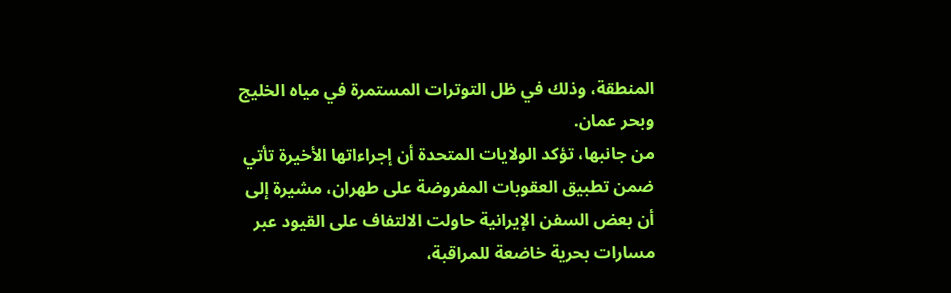المنطقة، وذلك في ظل التوترات المستمرة في مياه الخليج وبحر عمان.
من جانبها، تؤكد الولايات المتحدة أن إجراءاتها الأخيرة تأتي ضمن تطبيق العقوبات المفروضة على طهران، مشيرة إلى أن بعض السفن الإيرانية حاولت الالتفاف على القيود عبر مسارات بحرية خاضعة للمراقبة،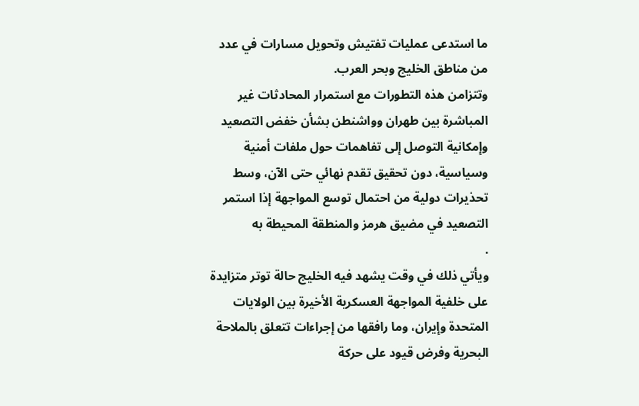ما استدعى عمليات تفتيش وتحويل مسارات في عدد من مناطق الخليج وبحر العرب.
وتتزامن هذه التطورات مع استمرار المحادثات غير المباشرة بين طهران وواشنطن بشأن خفض التصعيد وإمكانية التوصل إلى تفاهمات حول ملفات أمنية وسياسية، دون تحقيق تقدم نهائي حتى الآن، وسط تحذيرات دولية من احتمال توسع المواجهة إذا استمر التصعيد في مضيق هرمز والمنطقة المحيطة به
.
ويأتي ذلك في وقت يشهد فيه الخليج حالة توتر متزايدة على خلفية المواجهة العسكرية الأخيرة بين الولايات المتحدة وإيران، وما رافقها من إجراءات تتعلق بالملاحة البحرية وفرض قيود على حركة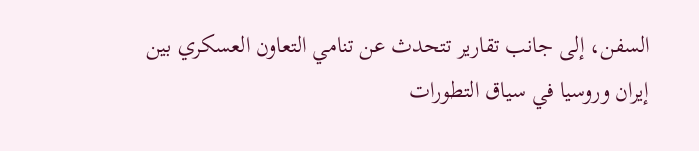السفن، إلى جانب تقارير تتحدث عن تنامي التعاون العسكري بين إيران وروسيا في سياق التطورات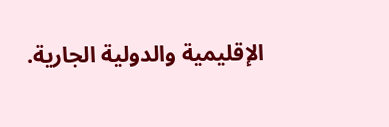الإقليمية والدولية الجارية.